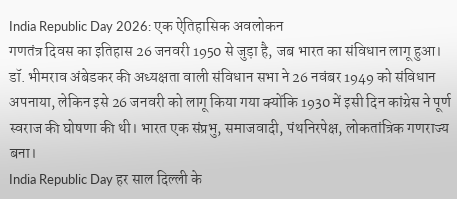India Republic Day 2026: एक ऐतिहासिक अवलोकन
गणतंत्र दिवस का इतिहास 26 जनवरी 1950 से जुड़ा है, जब भारत का संविधान लागू हुआ। डॉ. भीमराव अंबेडकर की अध्यक्षता वाली संविधान सभा ने 26 नवंबर 1949 को संविधान अपनाया, लेकिन इसे 26 जनवरी को लागू किया गया क्योंकि 1930 में इसी दिन कांग्रेस ने पूर्ण स्वराज की घोषणा की थी। भारत एक संप्रभु, समाजवादी, पंथनिरपेक्ष, लोकतांत्रिक गणराज्य बना।
India Republic Day हर साल दिल्ली के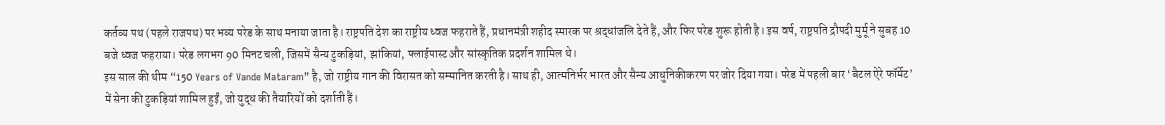कर्तव्य पथ (पहले राजपथ) पर भव्य परेड के साथ मनाया जाता है। राष्ट्रपति देश का राष्ट्रीय ध्वज फहराते हैं, प्रधानमंत्री शहीद स्मारक पर श्रद्धांजलि देते हैं, और फिर परेड शुरू होती है। इस वर्ष, राष्ट्रपति द्रौपदी मुर्मू ने सुबह 10 बजे ध्वज फहराया। परेड लगभग 90 मिनट चली, जिसमें सैन्य टुकड़ियां, झांकियां, फ्लाईपास्ट और सांस्कृतिक प्रदर्शन शामिल थे।
इस साल की थीम “150 Years of Vande Mataram” है, जो राष्ट्रीय गान की विरासत को सम्मानित करती है। साथ ही, आत्मनिर्भर भारत और सैन्य आधुनिकीकरण पर जोर दिया गया। परेड में पहली बार ‘बैटल ऐरे फॉर्मेट’ में सेना की टुकड़ियां शामिल हुईं, जो युद्ध की तैयारियों को दर्शाती हैं।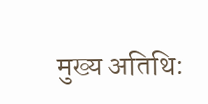मुख्य अतिथि: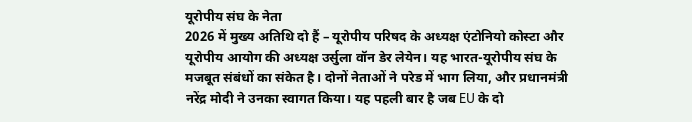यूरोपीय संघ के नेता
2026 में मुख्य अतिथि दो हैं – यूरोपीय परिषद के अध्यक्ष एंटोनियो कोस्टा और यूरोपीय आयोग की अध्यक्ष उर्सुला वॉन डेर लेयेन। यह भारत-यूरोपीय संघ के मजबूत संबंधों का संकेत है। दोनों नेताओं ने परेड में भाग लिया, और प्रधानमंत्री नरेंद्र मोदी ने उनका स्वागत किया। यह पहली बार है जब EU के दो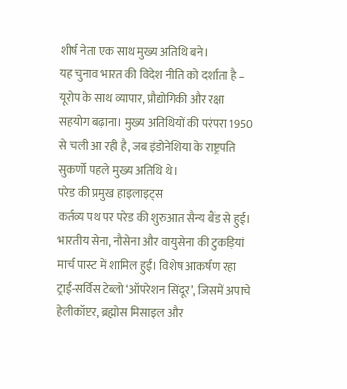शीर्ष नेता एक साथ मुख्य अतिथि बने।
यह चुनाव भारत की विदेश नीति को दर्शाता है – यूरोप के साथ व्यापार, प्रौद्योगिकी और रक्षा सहयोग बढ़ाना। मुख्य अतिथियों की परंपरा 1950 से चली आ रही है, जब इंडोनेशिया के राष्ट्रपति सुकर्णो पहले मुख्य अतिथि थे।
परेड की प्रमुख हाइलाइट्स
कर्तव्य पथ पर परेड की शुरुआत सैन्य बैंड से हुई। भारतीय सेना, नौसेना और वायुसेना की टुकड़ियां मार्च पास्ट में शामिल हुईं। विशेष आकर्षण रहा ट्राई-सर्विस टेब्लो ‘ऑपरेशन सिंदूर’, जिसमें अपाचे हेलीकॉप्टर, ब्रह्मोस मिसाइल और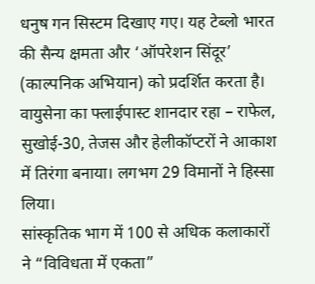धनुष गन सिस्टम दिखाए गए। यह टेब्लो भारत की सैन्य क्षमता और ‘ऑपरेशन सिंदूर’ (काल्पनिक अभियान) को प्रदर्शित करता है।
वायुसेना का फ्लाईपास्ट शानदार रहा – राफेल, सुखोई-30, तेजस और हेलीकॉप्टरों ने आकाश में तिरंगा बनाया। लगभग 29 विमानों ने हिस्सा लिया।
सांस्कृतिक भाग में 100 से अधिक कलाकारों ने “विविधता में एकता”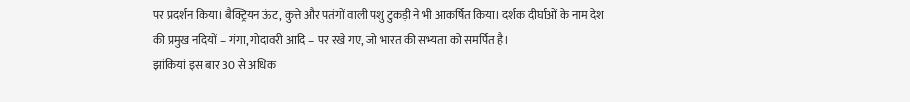पर प्रदर्शन किया। बैक्ट्रियन ऊंट, कुत्ते और पतंगों वाली पशु टुकड़ी ने भी आकर्षित किया। दर्शक दीर्घाओं के नाम देश की प्रमुख नदियों – गंगा, गोदावरी आदि – पर रखे गए, जो भारत की सभ्यता को समर्पित है।
झांकियां इस बार 30 से अधिक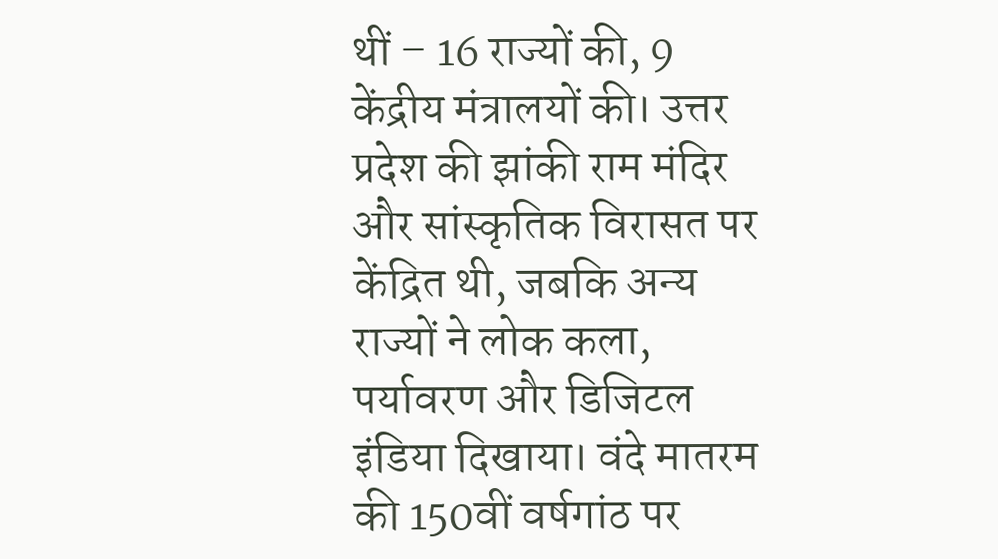थीं – 16 राज्यों की, 9 केंद्रीय मंत्रालयों की। उत्तर प्रदेश की झांकी राम मंदिर और सांस्कृतिक विरासत पर केंद्रित थी, जबकि अन्य राज्यों ने लोक कला, पर्यावरण और डिजिटल इंडिया दिखाया। वंदे मातरम की 150वीं वर्षगांठ पर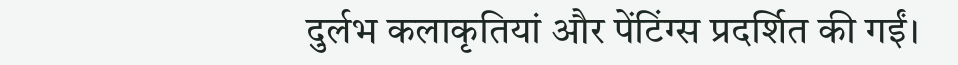दुर्लभ कलाकृतियां और पेंटिंग्स प्रदर्शित की गईं।